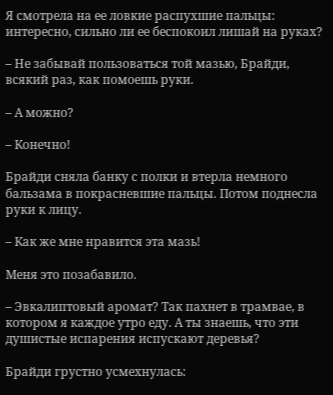Я смотрела на ее ловкие распухшие пальцы: интересно, сильно ли ее беспокоил лишай на руках?

– Не забывай пользоваться той мазью, Брайди, всякий раз, как помоешь руки.

– А можно?

– Конечно!

Брайди сняла банку с полки и втерла немного бальзама в покрасневшие пальцы. Потом поднесла руки к лицу.

– Как же мне нравится эта мазь!

Меня это позабавило.

– Эвкалиптовый аромат? Так пахнет в трамвае, в котором я каждое утро еду. А ты знаешь, что эти душистые испарения испускают деревья?

Брайди грустно усмехнулась: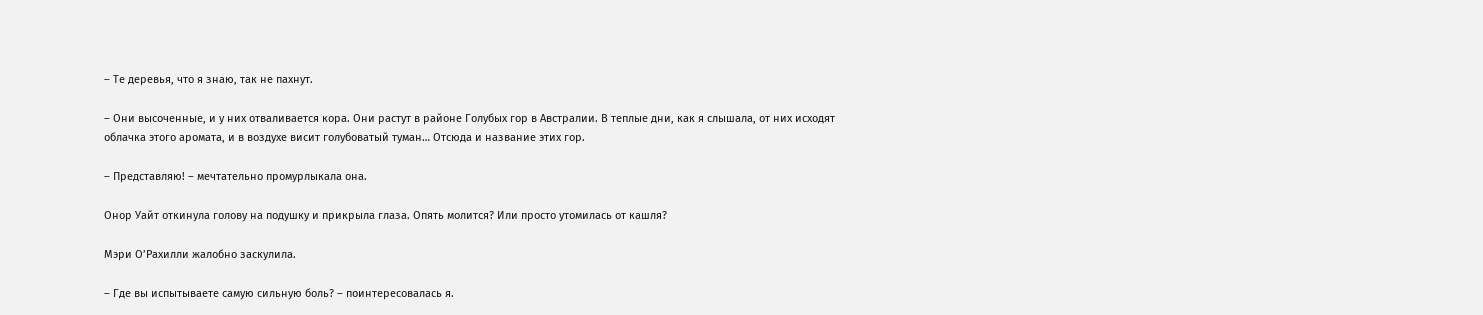– Те деревья, что я знаю, так не пахнут.

– Они высоченные, и у них отваливается кора. Они растут в районе Голубых гор в Австралии. В теплые дни, как я слышала, от них исходят облачка этого аромата, и в воздухе висит голубоватый туман… Отсюда и название этих гор.

– Представляю! – мечтательно промурлыкала она.

Онор Уайт откинула голову на подушку и прикрыла глаза. Опять молится? Или просто утомилась от кашля?

Мэри О’Рахилли жалобно заскулила.

– Где вы испытываете самую сильную боль? – поинтересовалась я.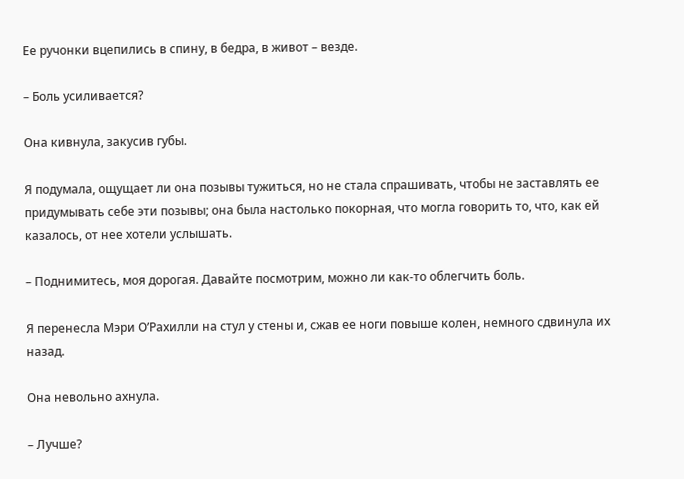Ее ручонки вцепились в спину, в бедра, в живот – везде.

– Боль усиливается?

Она кивнула, закусив губы.

Я подумала, ощущает ли она позывы тужиться, но не стала спрашивать, чтобы не заставлять ее придумывать себе эти позывы; она была настолько покорная, что могла говорить то, что, как ей казалось, от нее хотели услышать.

– Поднимитесь, моя дорогая. Давайте посмотрим, можно ли как-то облегчить боль.

Я перенесла Мэри О’Рахилли на стул у стены и, сжав ее ноги повыше колен, немного сдвинула их назад.

Она невольно ахнула.

– Лучше?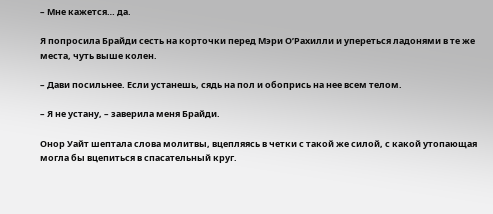– Мне кажется… да.

Я попросила Брайди сесть на корточки перед Мэри О’Рахилли и упереться ладонями в те же места, чуть выше колен.

– Дави посильнее. Если устанешь, сядь на пол и обопрись на нее всем телом.

– Я не устану, – заверила меня Брайди.

Онор Уайт шептала слова молитвы, вцепляясь в четки с такой же силой, с какой утопающая могла бы вцепиться в спасательный круг.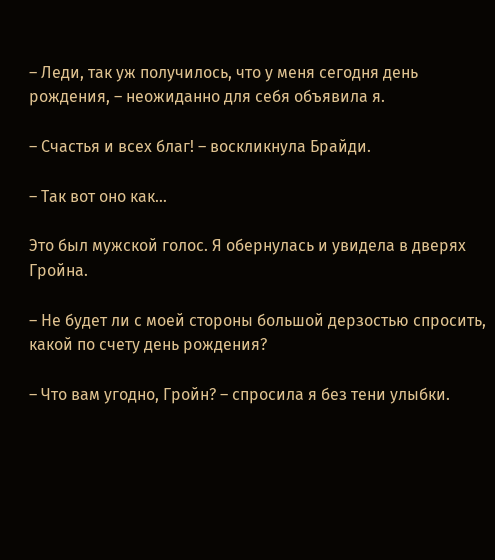– Леди, так уж получилось, что у меня сегодня день рождения, – неожиданно для себя объявила я.

– Счастья и всех благ! – воскликнула Брайди.

– Так вот оно как…

Это был мужской голос. Я обернулась и увидела в дверях Гройна.

– Не будет ли с моей стороны большой дерзостью спросить, какой по счету день рождения?

– Что вам угодно, Гройн? – спросила я без тени улыбки.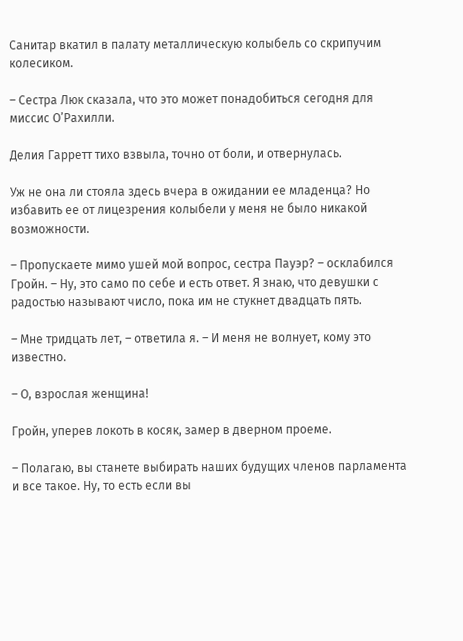Санитар вкатил в палату металлическую колыбель со скрипучим колесиком.

– Сестра Люк сказала, что это может понадобиться сегодня для миссис О’Рахилли.

Делия Гарретт тихо взвыла, точно от боли, и отвернулась.

Уж не она ли стояла здесь вчера в ожидании ее младенца? Но избавить ее от лицезрения колыбели у меня не было никакой возможности.

– Пропускаете мимо ушей мой вопрос, сестра Пауэр? – осклабился Гройн. – Ну, это само по себе и есть ответ. Я знаю, что девушки с радостью называют число, пока им не стукнет двадцать пять.

– Мне тридцать лет, – ответила я. – И меня не волнует, кому это известно.

– О, взрослая женщина!

Гройн, уперев локоть в косяк, замер в дверном проеме.

– Полагаю, вы станете выбирать наших будущих членов парламента и все такое. Ну, то есть если вы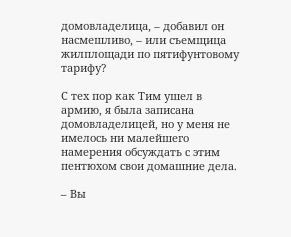домовладелица, – добавил он насмешливо, – или съемщица жилплощади по пятифунтовому тарифу?

С тех пор как Тим ушел в армию, я была записана домовладелицей, но у меня не имелось ни малейшего намерения обсуждать с этим пентюхом свои домашние дела.

– Вы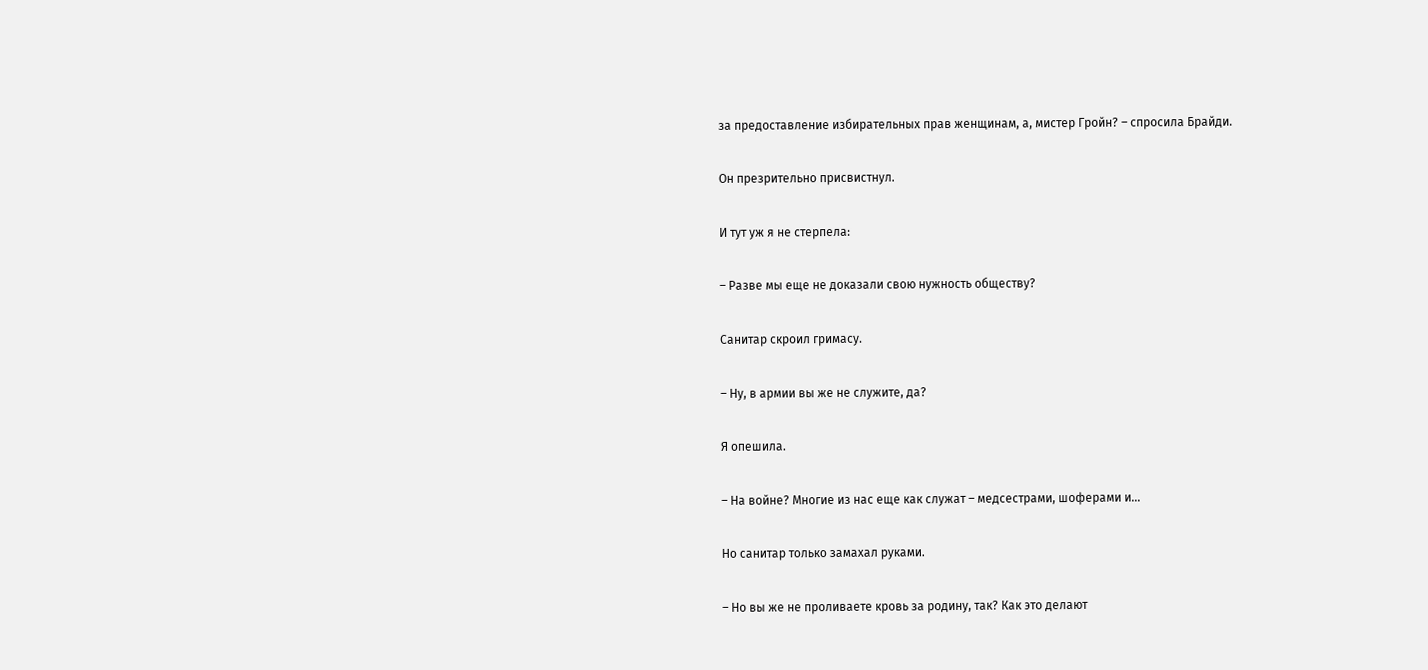за предоставление избирательных прав женщинам, а, мистер Гройн? – спросила Брайди.

Он презрительно присвистнул.

И тут уж я не стерпела:

– Разве мы еще не доказали свою нужность обществу?

Санитар скроил гримасу.

– Ну, в армии вы же не служите, да?

Я опешила.

– На войне? Многие из нас еще как служат – медсестрами, шоферами и…

Но санитар только замахал руками.

– Но вы же не проливаете кровь за родину, так? Как это делают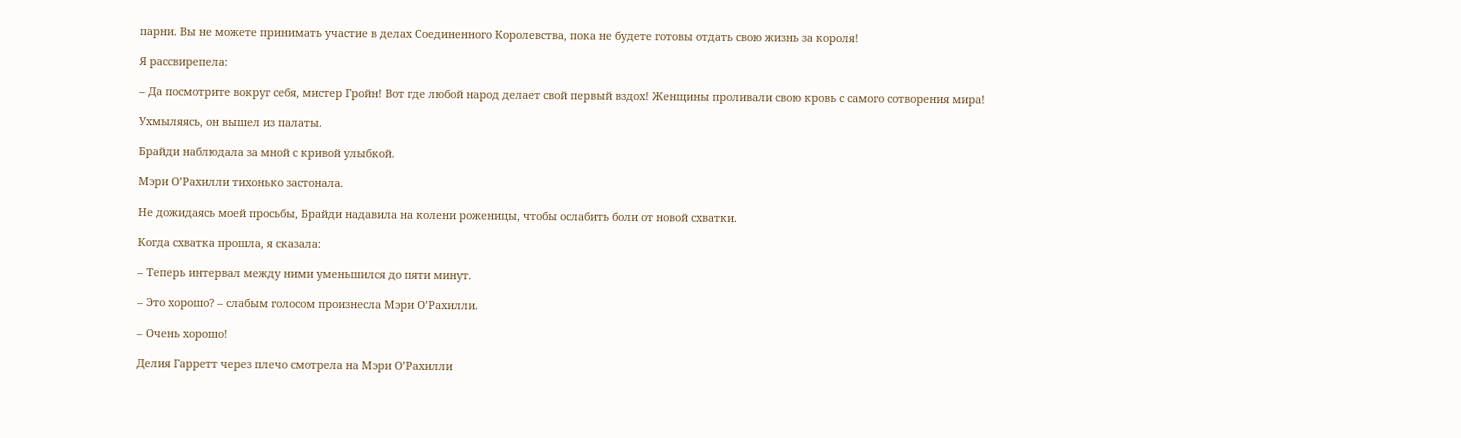парни. Вы не можете принимать участие в делах Соединенного Королевства, пока не будете готовы отдать свою жизнь за короля!

Я рассвирепела:

– Да посмотрите вокруг себя, мистер Гройн! Вот где любой народ делает свой первый вздох! Женщины проливали свою кровь с самого сотворения мира!

Ухмыляясь, он вышел из палаты.

Брайди наблюдала за мной с кривой улыбкой.

Мэри О’Рахилли тихонько застонала.

Не дожидаясь моей просьбы, Брайди надавила на колени роженицы, чтобы ослабить боли от новой схватки.

Когда схватка прошла, я сказала:

– Теперь интервал между ними уменьшился до пяти минут.

– Это хорошо? – слабым голосом произнесла Мэри О’Рахилли.

– Очень хорошо!

Делия Гарретт через плечо смотрела на Мэри О’Рахилли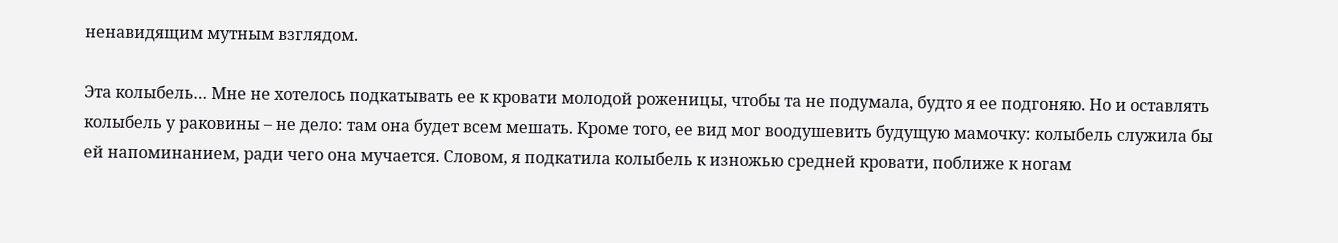ненавидящим мутным взглядом.

Эта колыбель… Мне не хотелось подкатывать ее к кровати молодой роженицы, чтобы та не подумала, будто я ее подгоняю. Но и оставлять колыбель у раковины – не дело: там она будет всем мешать. Кроме того, ее вид мог воодушевить будущую мамочку: колыбель служила бы ей напоминанием, ради чего она мучается. Словом, я подкатила колыбель к изножью средней кровати, поближе к ногам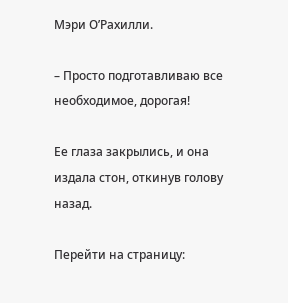Мэри О’Рахилли.

– Просто подготавливаю все необходимое, дорогая!

Ее глаза закрылись, и она издала стон, откинув голову назад.

Перейти на страницу: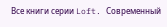Все книги серии Loft. Современный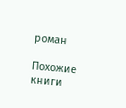роман

Похожие книги